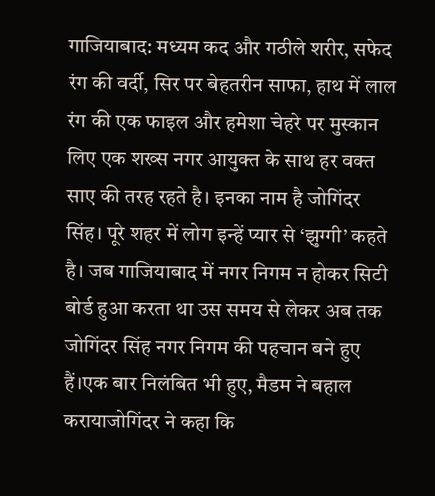गाजियाबाद: मध्यम कद और गठीले शरीर, सफेद रंग की वर्दी, सिर पर बेहतरीन साफा, हाथ में लाल रंग की एक फाइल और हमेशा चेहरे पर मुस्कान लिए एक शख्स नगर आयुक्त के साथ हर वक्त साए की तरह रहते है। इनका नाम है जोगिंदर सिंह। पूरे शहर में लोग इन्हें प्यार से ‘झुग्गी’ कहते है। जब गाजियाबाद में नगर निगम न होकर सिटी बोर्ड हुआ करता था उस समय से लेकर अब तक जोगिंदर सिंह नगर निगम की पहचान बने हुए हैं।एक बार निलंबित भी हुए, मैडम ने बहाल करायाजोगिंदर ने कहा कि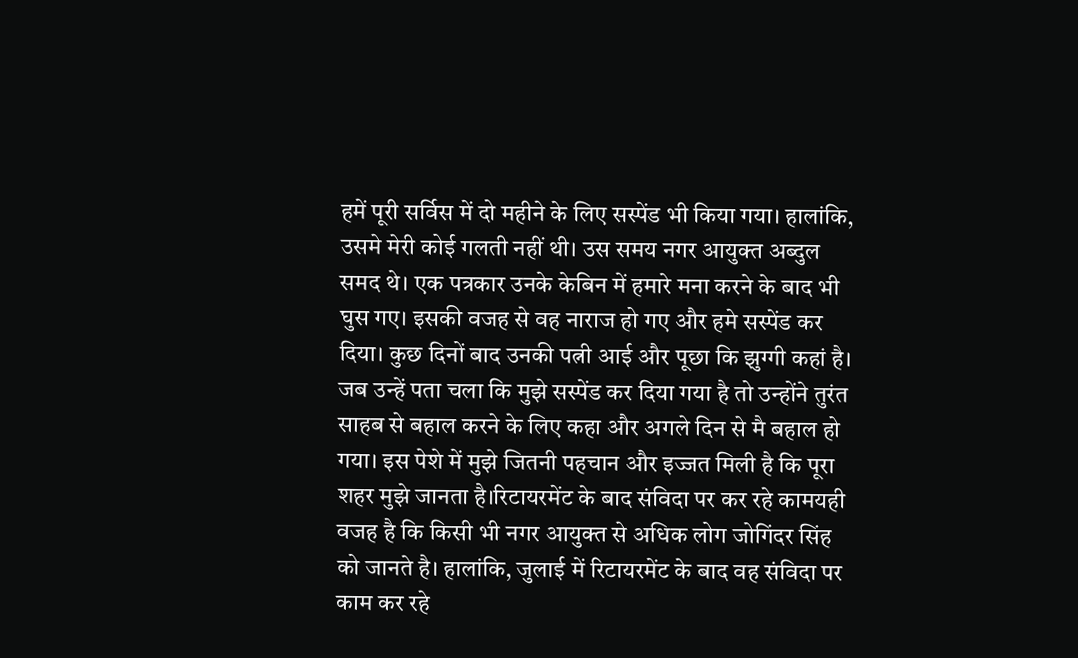हमें पूरी सर्विस में दो महीने के लिए सस्पेंड भी किया गया। हालांकि, उसमे मेरी कोई गलती नहीं थी। उस समय नगर आयुक्त अब्दुल समद थे। एक पत्रकार उनके केबिन में हमारे मना करने के बाद भी घुस गए। इसकी वजह से वह नाराज हो गए और हमे सस्पेंड कर दिया। कुछ दिनों बाद उनकी पत्नी आई और पूछा कि झुग्गी कहां है। जब उन्हें पता चला कि मुझे सस्पेंड कर दिया गया है तो उन्होंने तुरंत साहब से बहाल करने के लिए कहा और अगले दिन से मै बहाल हो गया। इस पेशे में मुझे जितनी पहचान और इज्जत मिली है कि पूरा शहर मुझे जानता है।रिटायरमेंट के बाद संविदा पर कर रहे कामयही वजह है कि किसी भी नगर आयुक्त से अधिक लोग जोगिंदर सिंह को जानते है। हालांकि, जुलाई में रिटायरमेंट के बाद वह संविदा पर काम कर रहे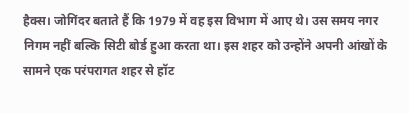हैक्स। जोगिंदर बताते हैं कि 1979 में वह इस विभाग में आए थे। उस समय नगर निगम नहीं बल्कि सिटी बोर्ड हुआ करता था। इस शहर को उन्होंने अपनी आंखों के सामने एक परंपरागत शहर से हॉट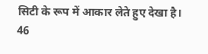सिटी के रूप में आकार लेते हुए देखा है।
46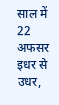साल में 22 अफसर इधर से उधर,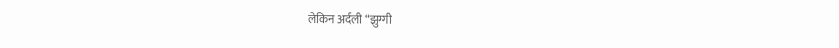लेकिन अर्दली “झुग्गी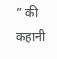” की कहानी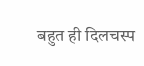बहुत ही दिलचस्प